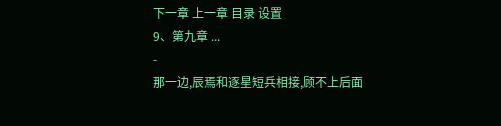下一章 上一章 目录 设置
9、第九章 ...
-
那一边,辰焉和逐星短兵相接,顾不上后面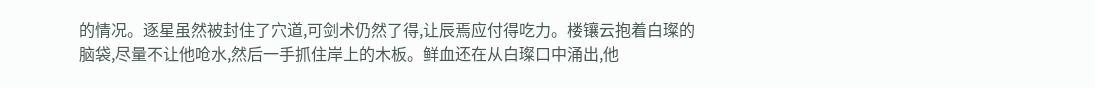的情况。逐星虽然被封住了穴道,可剑术仍然了得,让辰焉应付得吃力。楼镶云抱着白璨的脑袋,尽量不让他呛水,然后一手抓住岸上的木板。鲜血还在从白璨口中涌出,他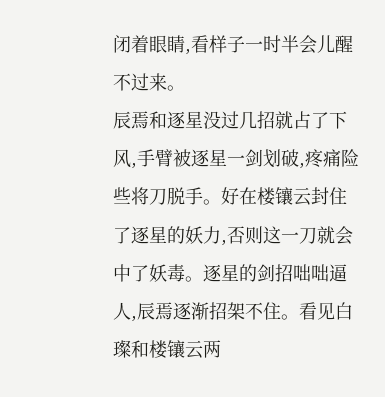闭着眼睛,看样子一时半会儿醒不过来。
辰焉和逐星没过几招就占了下风,手臂被逐星一剑划破,疼痛险些将刀脱手。好在楼镶云封住了逐星的妖力,否则这一刀就会中了妖毒。逐星的剑招咄咄逼人,辰焉逐渐招架不住。看见白璨和楼镶云两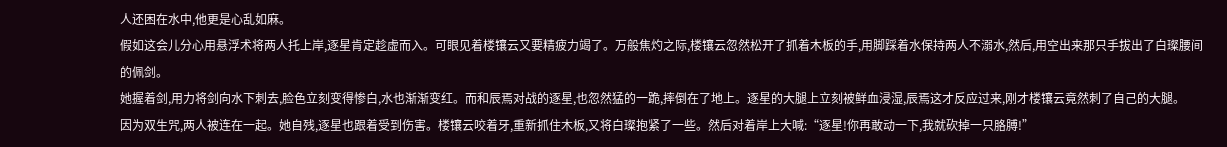人还困在水中,他更是心乱如麻。
假如这会儿分心用悬浮术将两人托上岸,逐星肯定趁虚而入。可眼见着楼镶云又要精疲力竭了。万般焦灼之际,楼镶云忽然松开了抓着木板的手,用脚踩着水保持两人不溺水,然后,用空出来那只手拔出了白璨腰间的佩剑。
她握着剑,用力将剑向水下刺去,脸色立刻变得惨白,水也渐渐变红。而和辰焉对战的逐星,也忽然猛的一跪,摔倒在了地上。逐星的大腿上立刻被鲜血浸湿,辰焉这才反应过来,刚才楼镶云竟然刺了自己的大腿。
因为双生咒,两人被连在一起。她自残,逐星也跟着受到伤害。楼镶云咬着牙,重新抓住木板,又将白璨抱紧了一些。然后对着岸上大喊:“逐星!你再敢动一下,我就砍掉一只胳膊!”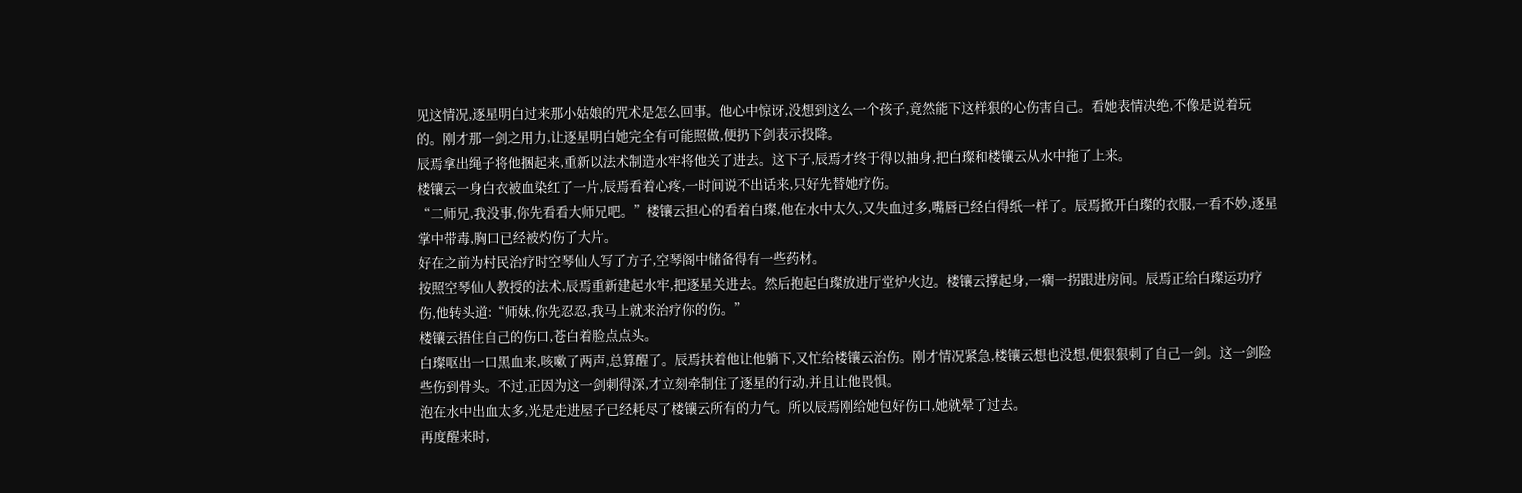见这情况,逐星明白过来那小姑娘的咒术是怎么回事。他心中惊讶,没想到这么一个孩子,竟然能下这样狠的心伤害自己。看她表情决绝,不像是说着玩的。刚才那一剑之用力,让逐星明白她完全有可能照做,便扔下剑表示投降。
辰焉拿出绳子将他捆起来,重新以法术制造水牢将他关了进去。这下子,辰焉才终于得以抽身,把白璨和楼镶云从水中拖了上来。
楼镶云一身白衣被血染红了一片,辰焉看着心疼,一时间说不出话来,只好先替她疗伤。
“二师兄,我没事,你先看看大师兄吧。”楼镶云担心的看着白璨,他在水中太久,又失血过多,嘴唇已经白得纸一样了。辰焉掀开白璨的衣服,一看不妙,逐星掌中带毒,胸口已经被灼伤了大片。
好在之前为村民治疗时空琴仙人写了方子,空琴阁中储备得有一些药材。
按照空琴仙人教授的法术,辰焉重新建起水牢,把逐星关进去。然后抱起白璨放进厅堂炉火边。楼镶云撑起身,一瘸一拐跟进房间。辰焉正给白璨运功疗伤,他转头道:“师妹,你先忍忍,我马上就来治疗你的伤。”
楼镶云捂住自己的伤口,苍白着脸点点头。
白璨呕出一口黑血来,咳嗽了两声,总算醒了。辰焉扶着他让他躺下,又忙给楼镶云治伤。刚才情况紧急,楼镶云想也没想,便狠狠刺了自己一剑。这一剑险些伤到骨头。不过,正因为这一剑刺得深,才立刻牵制住了逐星的行动,并且让他畏惧。
泡在水中出血太多,光是走进屋子已经耗尽了楼镶云所有的力气。所以辰焉刚给她包好伤口,她就晕了过去。
再度醒来时,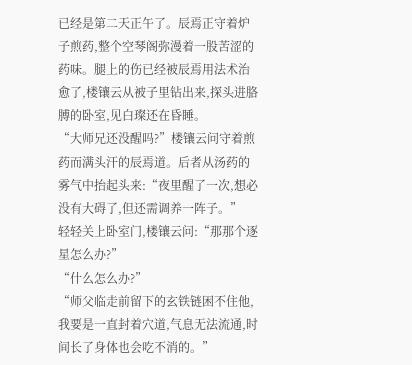已经是第二天正午了。辰焉正守着炉子煎药,整个空琴阁弥漫着一股苦涩的药味。腿上的伤已经被辰焉用法术治愈了,楼镶云从被子里钻出来,探头进胳膊的卧室,见白璨还在昏睡。
“大师兄还没醒吗?”楼镶云问守着煎药而满头汗的辰焉道。后者从汤药的雾气中抬起头来:“夜里醒了一次,想必没有大碍了,但还需调养一阵子。”
轻轻关上卧室门,楼镶云问:“那那个逐星怎么办?”
“什么怎么办?”
“师父临走前留下的玄铁链困不住他,我要是一直封着穴道,气息无法流通,时间长了身体也会吃不消的。”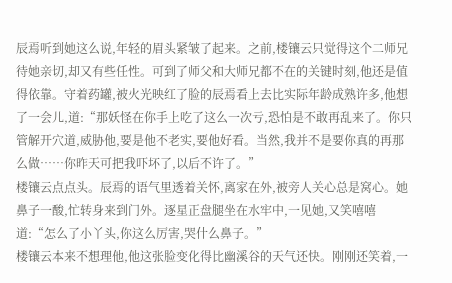辰焉听到她这么说,年轻的眉头紧皱了起来。之前,楼镶云只觉得这个二师兄待她亲切,却又有些任性。可到了师父和大师兄都不在的关键时刻,他还是值得依靠。守着药罐,被火光映红了脸的辰焉看上去比实际年龄成熟许多,他想了一会儿,道:“那妖怪在你手上吃了这么一次亏,恐怕是不敢再乱来了。你只管解开穴道,威胁他,要是他不老实,要他好看。当然,我并不是要你真的再那么做……你昨天可把我吓坏了,以后不许了。”
楼镶云点点头。辰焉的语气里透着关怀,离家在外,被旁人关心总是窝心。她鼻子一酸,忙转身来到门外。逐星正盘腿坐在水牢中,一见她,又笑嘻嘻道:“怎么了小丫头,你这么厉害,哭什么鼻子。”
楼镶云本来不想理他,他这张脸变化得比幽溪谷的天气还快。刚刚还笑着,一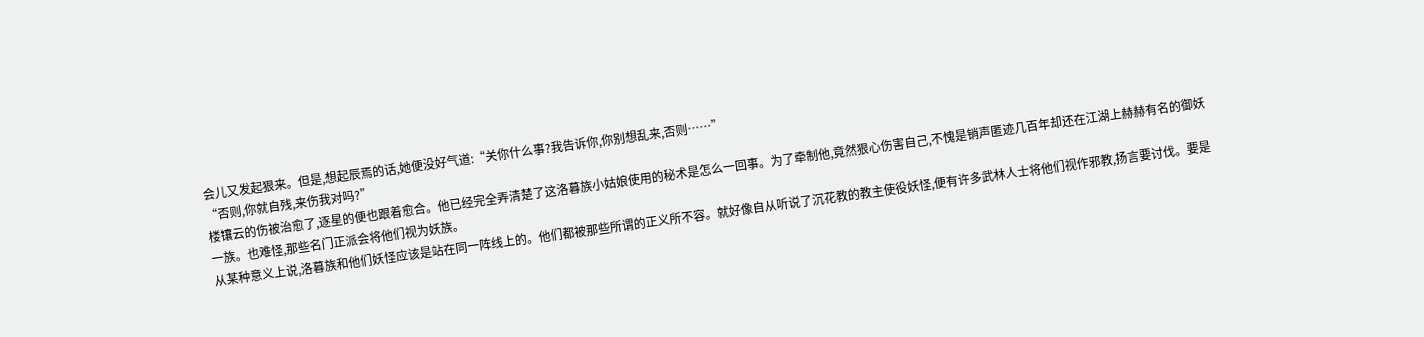会儿又发起狠来。但是,想起辰焉的话,她便没好气道:“关你什么事?我告诉你,你别想乱来,否则……”
“否则,你就自残,来伤我对吗?”
楼镶云的伤被治愈了,逐星的便也跟着愈合。他已经完全弄清楚了这洛暮族小姑娘使用的秘术是怎么一回事。为了牵制他,竟然狠心伤害自己,不愧是销声匿迹几百年却还在江湖上赫赫有名的御妖一族。也难怪,那些名门正派会将他们视为妖族。
从某种意义上说,洛暮族和他们妖怪应该是站在同一阵线上的。他们都被那些所谓的正义所不容。就好像自从听说了沉花教的教主使役妖怪,便有许多武林人士将他们视作邪教,扬言要讨伐。要是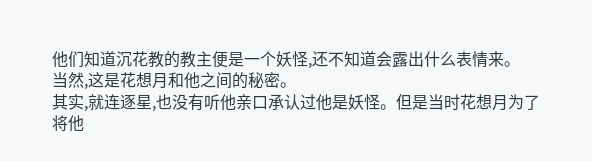他们知道沉花教的教主便是一个妖怪,还不知道会露出什么表情来。
当然,这是花想月和他之间的秘密。
其实,就连逐星,也没有听他亲口承认过他是妖怪。但是当时花想月为了将他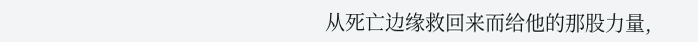从死亡边缘救回来而给他的那股力量,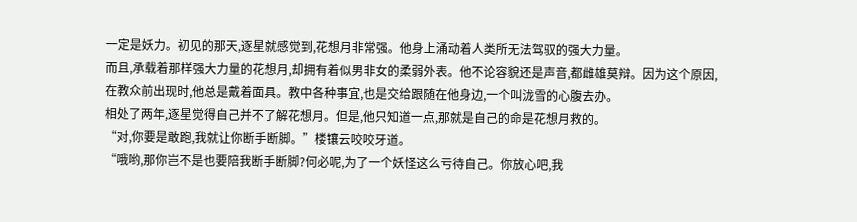一定是妖力。初见的那天,逐星就感觉到,花想月非常强。他身上涌动着人类所无法驾驭的强大力量。
而且,承载着那样强大力量的花想月,却拥有着似男非女的柔弱外表。他不论容貌还是声音,都雌雄莫辩。因为这个原因,在教众前出现时,他总是戴着面具。教中各种事宜,也是交给跟随在他身边,一个叫泷雪的心腹去办。
相处了两年,逐星觉得自己并不了解花想月。但是,他只知道一点,那就是自己的命是花想月救的。
“对,你要是敢跑,我就让你断手断脚。”楼镶云咬咬牙道。
“哦哟,那你岂不是也要陪我断手断脚?何必呢,为了一个妖怪这么亏待自己。你放心吧,我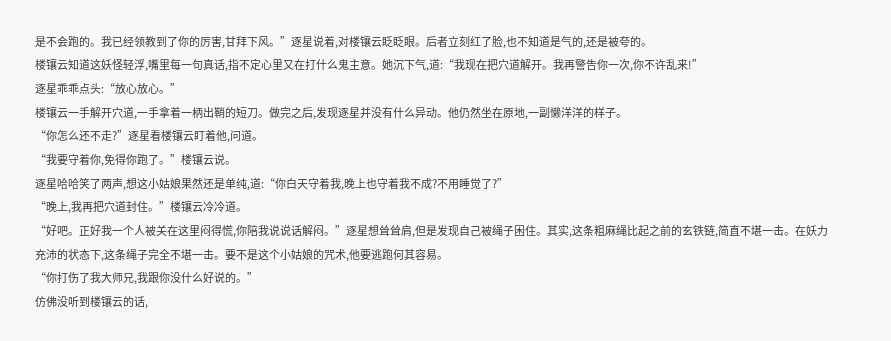是不会跑的。我已经领教到了你的厉害,甘拜下风。”逐星说着,对楼镶云眨眨眼。后者立刻红了脸,也不知道是气的,还是被夸的。
楼镶云知道这妖怪轻浮,嘴里每一句真话,指不定心里又在打什么鬼主意。她沉下气,道:“我现在把穴道解开。我再警告你一次,你不许乱来!”
逐星乖乖点头:“放心放心。”
楼镶云一手解开穴道,一手拿着一柄出鞘的短刀。做完之后,发现逐星并没有什么异动。他仍然坐在原地,一副懒洋洋的样子。
“你怎么还不走?”逐星看楼镶云盯着他,问道。
“我要守着你,免得你跑了。”楼镶云说。
逐星哈哈笑了两声,想这小姑娘果然还是单纯,道:“你白天守着我,晚上也守着我不成?不用睡觉了?”
“晚上,我再把穴道封住。”楼镶云冷冷道。
“好吧。正好我一个人被关在这里闷得慌,你陪我说说话解闷。”逐星想耸耸肩,但是发现自己被绳子困住。其实,这条粗麻绳比起之前的玄铁链,简直不堪一击。在妖力充沛的状态下,这条绳子完全不堪一击。要不是这个小姑娘的咒术,他要逃跑何其容易。
“你打伤了我大师兄,我跟你没什么好说的。”
仿佛没听到楼镶云的话,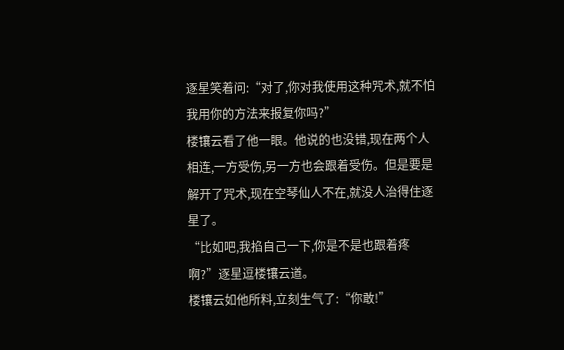逐星笑着问:“对了,你对我使用这种咒术,就不怕我用你的方法来报复你吗?”
楼镶云看了他一眼。他说的也没错,现在两个人相连,一方受伤,另一方也会跟着受伤。但是要是解开了咒术,现在空琴仙人不在,就没人治得住逐星了。
“比如吧,我掐自己一下,你是不是也跟着疼啊?”逐星逗楼镶云道。
楼镶云如他所料,立刻生气了:“你敢!”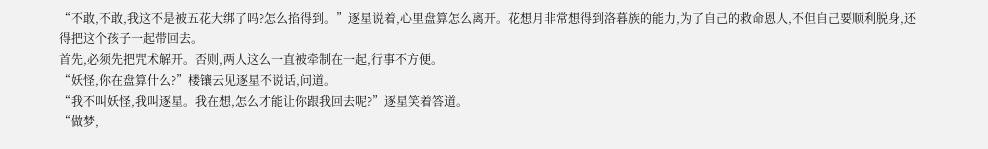“不敢,不敢,我这不是被五花大绑了吗?怎么掐得到。”逐星说着,心里盘算怎么离开。花想月非常想得到洛暮族的能力,为了自己的救命恩人,不但自己要顺利脱身,还得把这个孩子一起带回去。
首先,必须先把咒术解开。否则,两人这么一直被牵制在一起,行事不方便。
“妖怪,你在盘算什么?”楼镶云见逐星不说话,问道。
“我不叫妖怪,我叫逐星。我在想,怎么才能让你跟我回去呢?”逐星笑着答道。
“做梦,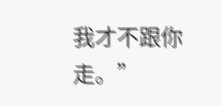我才不跟你走。”